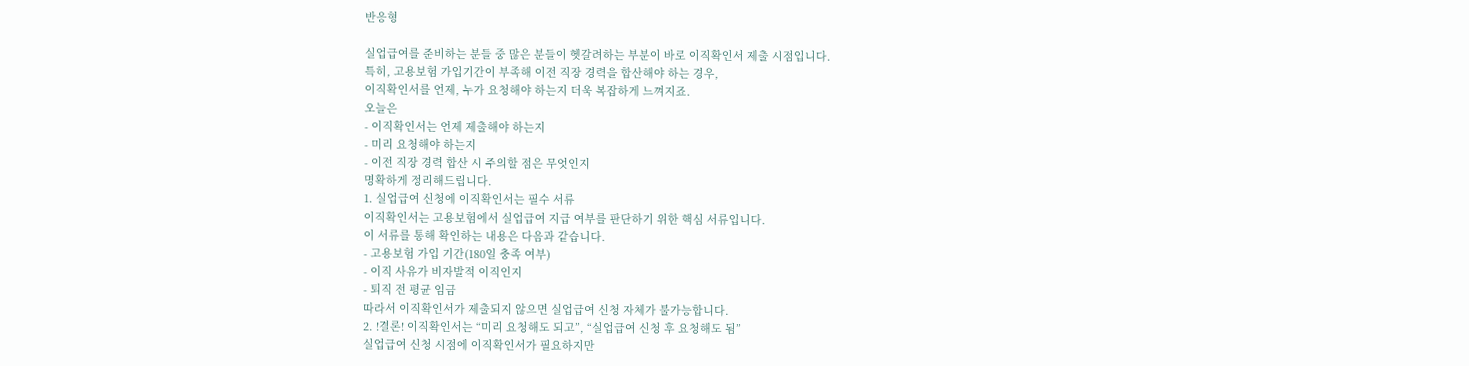반응형

실업급여를 준비하는 분들 중 많은 분들이 헷갈려하는 부분이 바로 이직확인서 제출 시점입니다.
특히, 고용보험 가입기간이 부족해 이전 직장 경력을 합산해야 하는 경우,
이직확인서를 언제, 누가 요청해야 하는지 더욱 복잡하게 느껴지죠.
오늘은
- 이직확인서는 언제 제출해야 하는지
- 미리 요청해야 하는지
- 이전 직장 경력 합산 시 주의할 점은 무엇인지
명확하게 정리해드립니다.
1. 실업급여 신청에 이직확인서는 필수 서류
이직확인서는 고용보험에서 실업급여 지급 여부를 판단하기 위한 핵심 서류입니다.
이 서류를 통해 확인하는 내용은 다음과 같습니다.
- 고용보험 가입 기간(180일 충족 여부)
- 이직 사유가 비자발적 이직인지
- 퇴직 전 평균 임금
따라서 이직확인서가 제출되지 않으면 실업급여 신청 자체가 불가능합니다.
2. !결론! 이직확인서는 “미리 요청해도 되고”, “실업급여 신청 후 요청해도 됨”
실업급여 신청 시점에 이직확인서가 필요하지만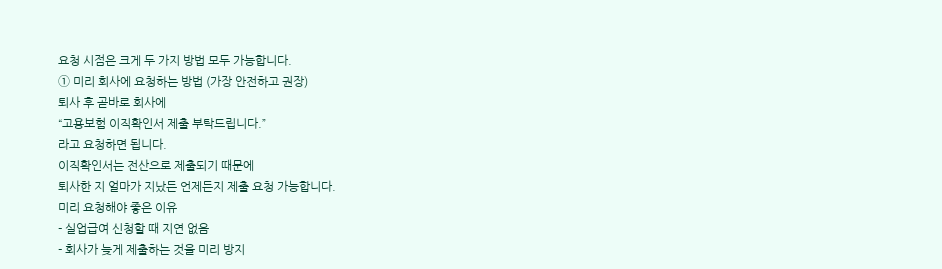요청 시점은 크게 두 가지 방법 모두 가능합니다.
① 미리 회사에 요청하는 방법 (가장 안전하고 권장)
퇴사 후 곧바로 회사에
“고용보험 이직확인서 제출 부탁드립니다.”
라고 요청하면 됩니다.
이직확인서는 전산으로 제출되기 때문에
퇴사한 지 얼마가 지났든 언제든지 제출 요청 가능합니다.
미리 요청해야 좋은 이유
- 실업급여 신청할 때 지연 없음
- 회사가 늦게 제출하는 것을 미리 방지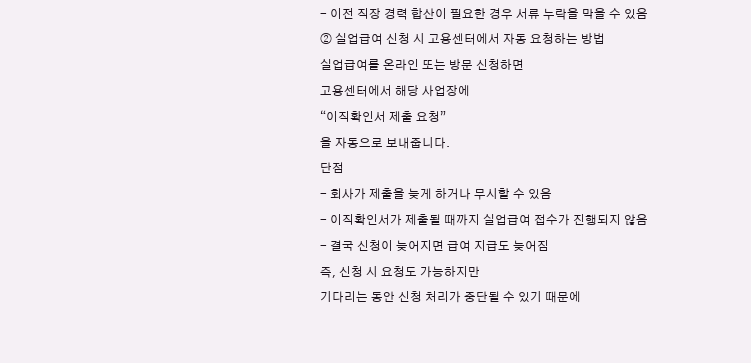- 이전 직장 경력 합산이 필요한 경우 서류 누락을 막을 수 있음
② 실업급여 신청 시 고용센터에서 자동 요청하는 방법
실업급여를 온라인 또는 방문 신청하면
고용센터에서 해당 사업장에
“이직확인서 제출 요청”
을 자동으로 보내줍니다.
단점
- 회사가 제출을 늦게 하거나 무시할 수 있음
- 이직확인서가 제출될 때까지 실업급여 접수가 진행되지 않음
- 결국 신청이 늦어지면 급여 지급도 늦어짐
즉, 신청 시 요청도 가능하지만
기다리는 동안 신청 처리가 중단될 수 있기 때문에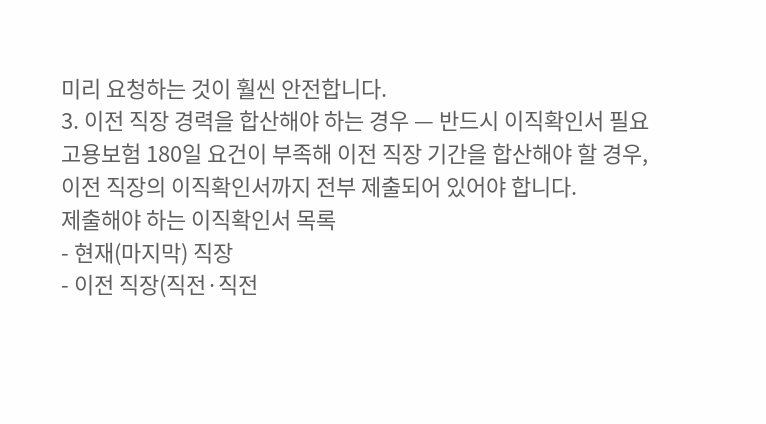미리 요청하는 것이 훨씬 안전합니다.
3. 이전 직장 경력을 합산해야 하는 경우 — 반드시 이직확인서 필요
고용보험 180일 요건이 부족해 이전 직장 기간을 합산해야 할 경우,
이전 직장의 이직확인서까지 전부 제출되어 있어야 합니다.
제출해야 하는 이직확인서 목록
- 현재(마지막) 직장
- 이전 직장(직전·직전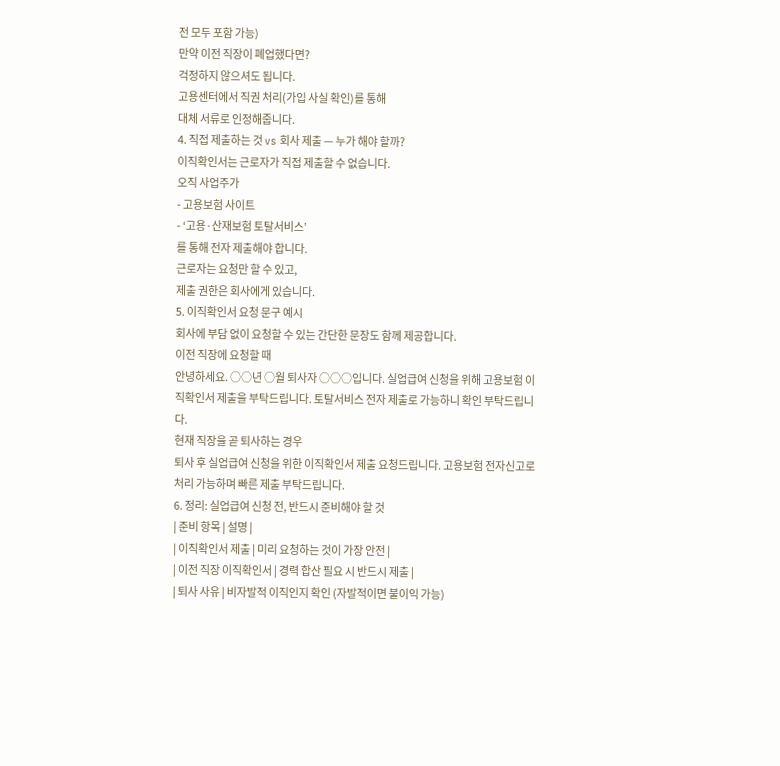전 모두 포함 가능)
만약 이전 직장이 폐업했다면?
걱정하지 않으셔도 됩니다.
고용센터에서 직권 처리(가입 사실 확인)를 통해
대체 서류로 인정해줍니다.
4. 직접 제출하는 것 vs 회사 제출 — 누가 해야 할까?
이직확인서는 근로자가 직접 제출할 수 없습니다.
오직 사업주가
- 고용보험 사이트
- ‘고용·산재보험 토탈서비스’
를 통해 전자 제출해야 합니다.
근로자는 요청만 할 수 있고,
제출 권한은 회사에게 있습니다.
5. 이직확인서 요청 문구 예시
회사에 부담 없이 요청할 수 있는 간단한 문장도 함께 제공합니다.
이전 직장에 요청할 때
안녕하세요. ○○년 ○월 퇴사자 ○○○입니다. 실업급여 신청을 위해 고용보험 이직확인서 제출을 부탁드립니다. 토탈서비스 전자 제출로 가능하니 확인 부탁드립니다.
현재 직장을 곧 퇴사하는 경우
퇴사 후 실업급여 신청을 위한 이직확인서 제출 요청드립니다. 고용보험 전자신고로 처리 가능하며 빠른 제출 부탁드립니다.
6. 정리: 실업급여 신청 전, 반드시 준비해야 할 것
| 준비 항목 | 설명 |
| 이직확인서 제출 | 미리 요청하는 것이 가장 안전 |
| 이전 직장 이직확인서 | 경력 합산 필요 시 반드시 제출 |
| 퇴사 사유 | 비자발적 이직인지 확인 (자발적이면 불이익 가능)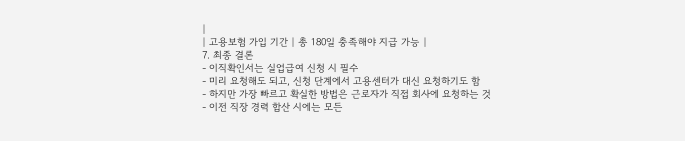|
| 고용보험 가입 기간 | 총 180일 충족해야 지급 가능 |
7. 최종 결론
- 이직확인서는 실업급여 신청 시 필수
- 미리 요청해도 되고, 신청 단계에서 고용센터가 대신 요청하기도 함
- 하지만 가장 빠르고 확실한 방법은 근로자가 직접 회사에 요청하는 것
- 이전 직장 경력 합산 시에는 모든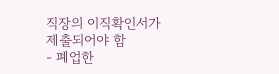직장의 이직확인서가 제출되어야 함
- 폐업한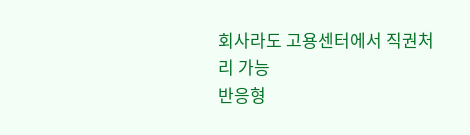회사라도 고용센터에서 직권처리 가능
반응형